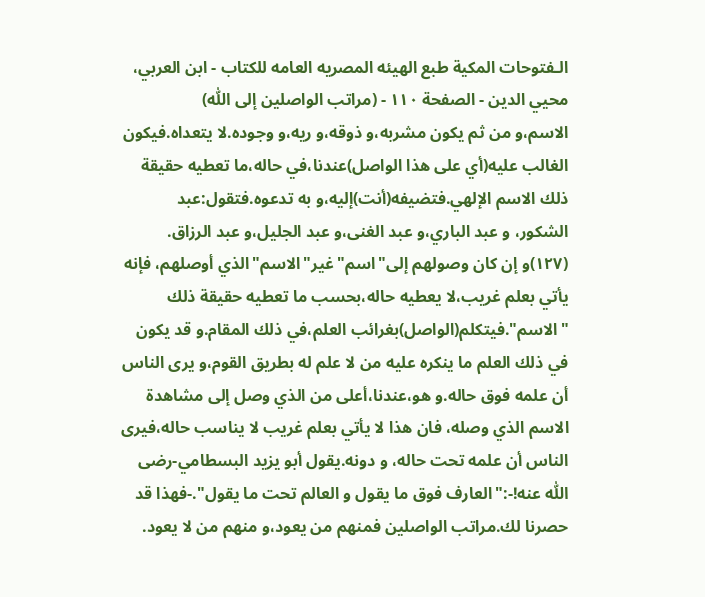الـفتوحات المکية طبع الهيئه المصريه العامه للکتاب - ابن العربي، محيي الدين - الصفحة ١١٠ - (مراتب الواصلين إلى اللّٰه)
الاسم،و من ثم يكون مشربه،و ذوقه،و ريه،و وجوده.لا يتعداه.فيكون الغالب عليه(أي على هذا الواصل)عندنا،في حاله،ما تعطيه حقيقة ذلك الاسم الإلهي.فتضيفه(أنت)إليه،و به تدعوه.فتقول:عبد الشكور، و عبد الباري،و عبد الغنى،و عبد الجليل،و عبد الرزاق.
(١٢٧)و إن كان وصولهم إلى"اسم"غير"الاسم"الذي أوصلهم، فإنه يأتي بعلم غريب،لا يعطيه حاله،بحسب ما تعطيه حقيقة ذلك "الاسم".فيتكلم(الواصل)بغرائب العلم،في ذلك المقام.و قد يكون في ذلك العلم ما ينكره عليه من لا علم له بطريق القوم،و يرى الناس أن علمه فوق حاله.و هو،عندنا،أعلى من الذي وصل إلى مشاهدة الاسم الذي وصله، فان هذا لا يأتي بعلم غريب لا يناسب حاله،فيرى الناس أن علمه تحت حاله، و دونه.يقول أبو يزيد البسطامي-رضى اللّٰه عنه!-:"العارف فوق ما يقول و العالم تحت ما يقول".-فهذا قد حصرنا لك.مراتب الواصلين فمنهم من يعود،و منهم من لا يعود.